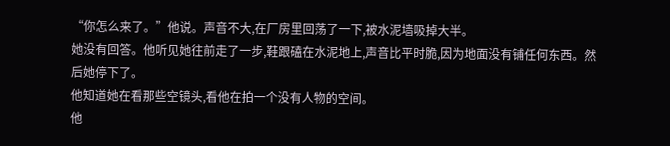“你怎么来了。”他说。声音不大,在厂房里回荡了一下,被水泥墙吸掉大半。
她没有回答。他听见她往前走了一步,鞋跟磕在水泥地上,声音比平时脆,因为地面没有铺任何东西。然后她停下了。
他知道她在看那些空镜头,看他在拍一个没有人物的空间。
他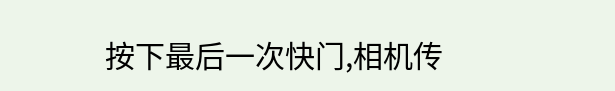按下最后一次快门,相机传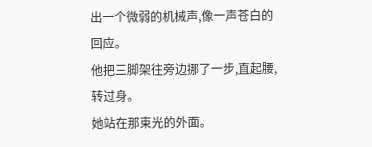出一个微弱的机械声,像一声苍白的回应。
他把三脚架往旁边挪了一步,直起腰,转过身。
她站在那束光的外面。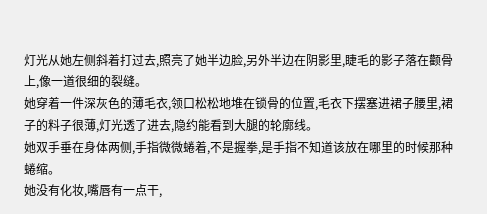灯光从她左侧斜着打过去,照亮了她半边脸,另外半边在阴影里,睫毛的影子落在颧骨上,像一道很细的裂缝。
她穿着一件深灰色的薄毛衣,领口松松地堆在锁骨的位置,毛衣下摆塞进裙子腰里,裙子的料子很薄,灯光透了进去,隐约能看到大腿的轮廓线。
她双手垂在身体两侧,手指微微蜷着,不是握拳,是手指不知道该放在哪里的时候那种蜷缩。
她没有化妆,嘴唇有一点干,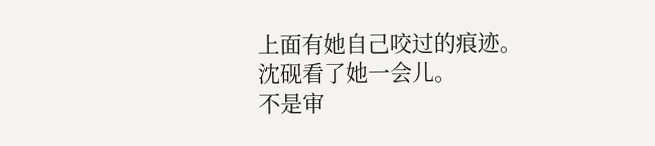上面有她自己咬过的痕迹。
沈砚看了她一会儿。
不是审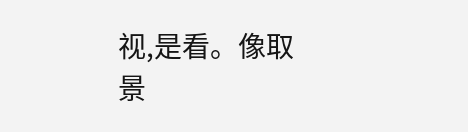视,是看。像取景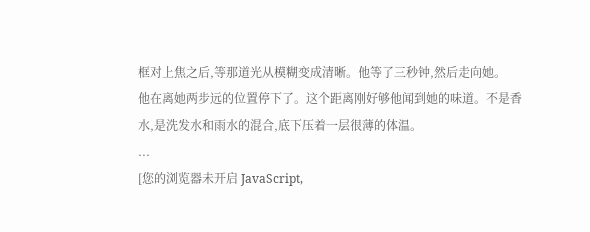框对上焦之后,等那道光从模糊变成清晰。他等了三秒钟,然后走向她。
他在离她两步远的位置停下了。这个距离刚好够他闻到她的味道。不是香水,是洗发水和雨水的混合,底下压着一层很薄的体温。
...
[您的浏览器未开启 JavaScript,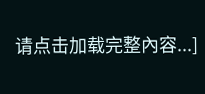请点击加载完整內容...]